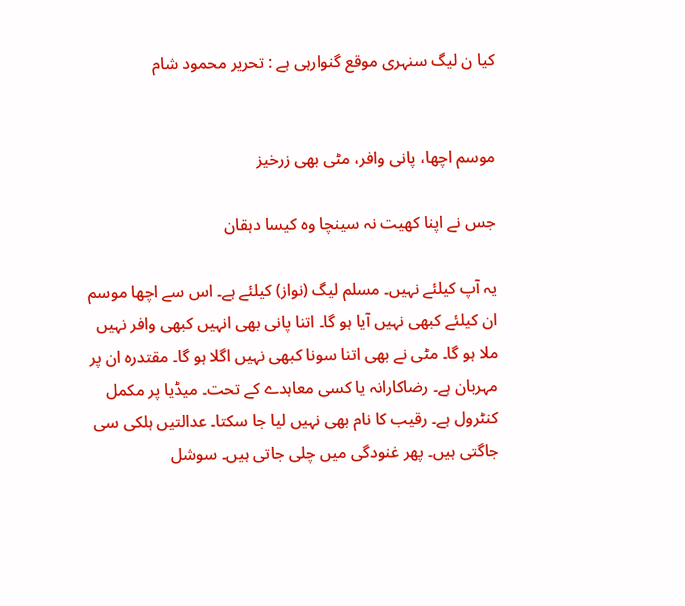کیا ن لیگ سنہری موقع گنوارہی ہے : تحریر محمود شام


موسم اچھا، پانی وافر، مٹی بھی زرخیز

جس نے اپنا کھیت نہ سینچا وہ کیسا دہقان

یہ آپ کیلئے نہیں۔ مسلم لیگ (نواز) کیلئے ہے۔ اس سے اچھا موسم ان کیلئے کبھی نہیں آیا ہو گا۔ اتنا پانی بھی انہیں کبھی وافر نہیں ملا ہو گا۔ مٹی نے بھی اتنا سونا کبھی نہیں اگلا ہو گا۔ مقتدرہ ان پر مہربان ہے۔ رضاکارانہ یا کسی معاہدے کے تحت۔ میڈیا پر مکمل کنٹرول ہے۔ رقیب کا نام بھی نہیں لیا جا سکتا۔ عدالتیں ہلکی سی جاگتی ہیں۔ پھر غنودگی میں چلی جاتی ہیں۔ سوشل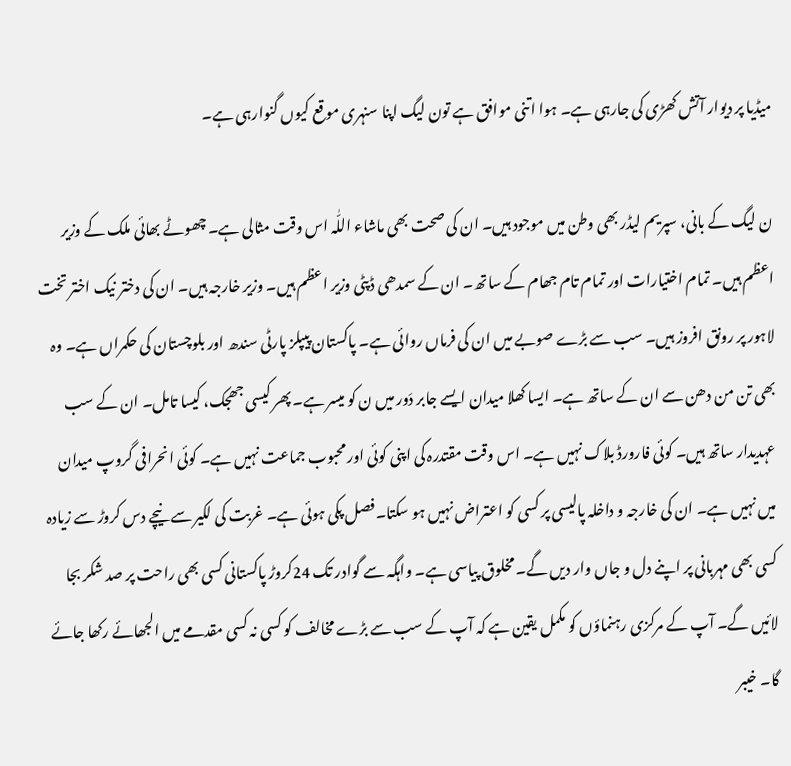میڈیا پر دیوار آتش کھڑی کی جارہی ہے۔ ہوا اتنی موافق ہے تون لیگ اپنا سنہری موقع کیوں گنوارہی ہے۔

ن لیگ کے بانی، سپریم لیڈر بھی وطن میں موجود ہیں۔ ان کی صحت بھی ماشاء اللّٰہ اس وقت مثالی ہے۔ چھوٹے بھائی ملک کے وزیر اعظم ہیں۔ تمام اختیارات اور تمام تام جھام کے ساتھ۔ ان کے سمدھی ڈپٹی وزیر اعظم ہیں۔ وزیر خارجہ ہیں۔ ان کی دختر نیک اختر تخت لاہور پر رونق افروز ہیں۔ سب سے بڑے صوبے میں ان کی فرماں روائی ہے۔ پاکستان پیپلز پارٹی سندھ اور بلوچستان کی حکمراں ہے۔ وہ بھی تن من دھن سے ان کے ساتھ ہے۔ ایسا کھلا میدان ایسے جابر دَور میں ن کو میسر ہے۔ پھر کیسی جھجک، کیسا تامل۔ ان کے سب عہدیدار ساتھ ہیں۔ کوئی فارورڈ بلاک نہیں ہے۔ اس وقت مقتدرہ کی اپنی کوئی اور محبوب جماعت نہیں ہے۔ کوئی انحرافی گروپ میدان میں نہیں ہے۔ ان کی خارجہ و داخلہ پالیسی پر کسی کو اعتراض نہیں ہو سکتا۔فصل پکی ہوئی ہے۔ غربت کی لکیر سے نیچے دس کروڑ سے زیادہ کسی بھی مہربانی پر اپنے دل و جاں وار دیں گے۔ مخلوق پیاسی ہے۔ واہگہ سے گوادر تک 24کروڑ پاکستانی کسی بھی راحت پر صد شکر بجا لائیں گے۔ آپ کے مرکزی رہنماؤں کو مکمل یقین ہے کہ آپ کے سب سے بڑے مخالف کو کسی نہ کسی مقدمے میں الجھائے رکھا جائے گا۔ خیبر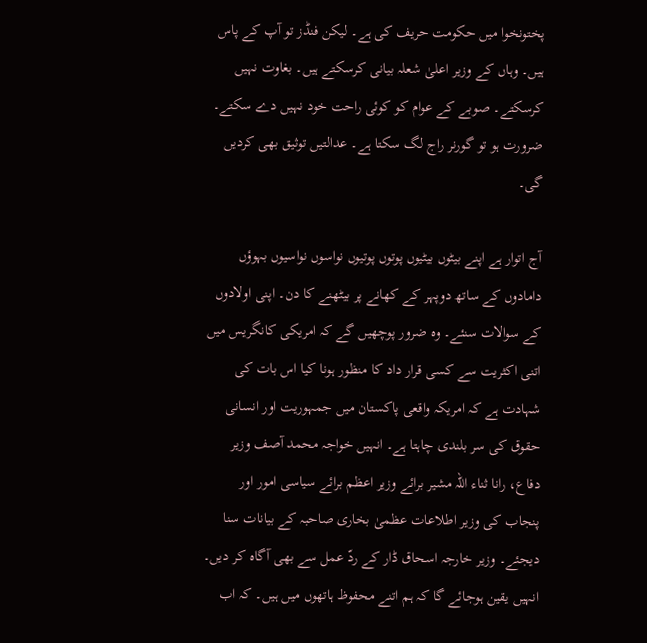پختونخوا میں حکومت حریف کی ہے۔ لیکن فنڈز تو آپ کے پاس ہیں۔ وہاں کے وزیر اعلیٰ شعلہ بیانی کرسکتے ہیں۔ بغاوت نہیں کرسکتے۔ صوبے کے عوام کو کوئی راحت خود نہیں دے سکتے۔ ضرورت ہو تو گورنر راج لگ سکتا ہے۔ عدالتیں توثیق بھی کردیں گی۔

آج اتوار ہے اپنے بیٹوں بیٹیوں پوتوں پوتیوں نواسوں نواسیوں بہوؤں دامادوں کے ساتھ دوپہر کے کھانے پر بیٹھنے کا دن۔ اپنی اولادوں کے سوالات سنئے۔ وہ ضرور پوچھیں گے کہ امریکی کانگریس میں اتنی اکثریت سے کسی قرار داد کا منظور ہونا کیا اس بات کی شہادت ہے کہ امریکہ واقعی پاکستان میں جمہوریت اور انسانی حقوق کی سر بلندی چاہتا ہے۔ انہیں خواجہ محمد آصف وزیر دفاع، رانا ثناء اللہ مشیر برائے وزیر اعظم برائے سیاسی امور اور پنجاب کی وزیر اطلاعات عظمیٰ بخاری صاحبہ کے بیانات سنا دیجئے۔ وزیر خارجہ اسحاق ڈار کے ردّ عمل سے بھی آگاہ کر دیں۔ انہیں یقین ہوجائے گا کہ ہم اتنے محفوظ ہاتھوں میں ہیں۔ کہ اب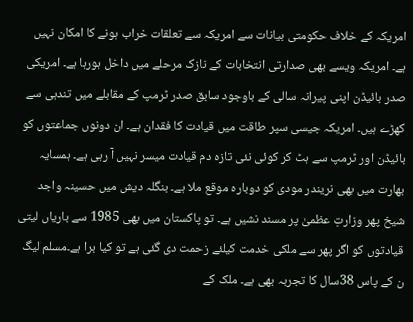امریکہ کے خلاف حکومتی بیانات سے امریکہ سے تعلقات خراب ہونے کا امکان نہیں ہے۔ امریکہ ویسے بھی صدارتی انتخابات کے نازک مرحلے میں داخل ہورہا ہے۔ امریکی صدر بائیڈن اپنی پیرانہ سالی کے باوجود سابق صدر ٹرمپ کے مقابلے میں تندہی سے کھڑے ہیں۔ امریکہ جیسی سپر طاقت میں قیادت کا فقدان ہے۔ ان دونوں جماعتوں کو بائیڈن اور ٹرمپ سے ہٹ کر کوئی نئی تازہ دم قیادت میسر نہیں آ رہی ہے۔ ہمسایہ بھارت میں بھی نریندر مودی کو دوبارہ موقع ملا ہے۔ بنگلہ دیش میں حسینہ واجد شیخ پھر وزارتِ عظمیٰ پر مسند نشیں ہے۔ تو پاکستان میں بھی 1985 سے باریاں لیتی قیادتوں کو اگر پھر سے ملکی خدمت کیلئے زحمت دی گئی ہے تو کیا برا ہے۔مسلم لیگ ن کے پاس 38سال کا تجربہ بھی ہے۔ ملک کے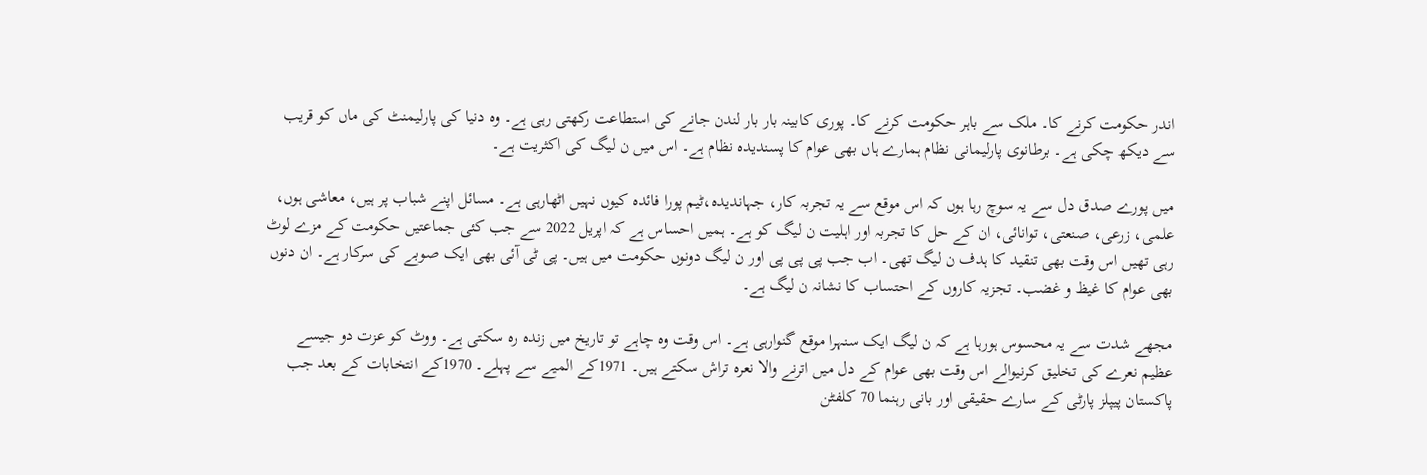اندر حکومت کرنے کا۔ ملک سے باہر حکومت کرنے کا۔ پوری کابینہ بار بار لندن جانے کی استطاعت رکھتی رہی ہے۔ وہ دنیا کی پارلیمنٹ کی ماں کو قریب سے دیکھ چکی ہے۔ برطانوی پارلیمانی نظام ہمارے ہاں بھی عوام کا پسندیدہ نظام ہے۔ اس میں ن لیگ کی اکثریت ہے۔

میں پورے صدق دل سے یہ سوچ رہا ہوں کہ اس موقع سے یہ تجربہ کار، جہاندیدہ،ٹیم پورا فائدہ کیوں نہیں اٹھارہی ہے۔ مسائل اپنے شباب پر ہیں، معاشی ہوں، علمی، زرعی، صنعتی، توانائی، ان کے حل کا تجربہ اور اہلیت ن لیگ کو ہے۔ ہمیں احساس ہے کہ اپریل 2022 سے جب کئی جماعتیں حکومت کے مزے لوٹ رہی تھیں اس وقت بھی تنقید کا ہدف ن لیگ تھی۔ اب جب پی پی پی اور ن لیگ دونوں حکومت میں ہیں۔ پی ٹی آئی بھی ایک صوبے کی سرکار ہے۔ ان دنوں بھی عوام کا غیظ و غضب۔ تجزیہ کاروں کے احتساب کا نشانہ ن لیگ ہے۔

مجھے شدت سے یہ محسوس ہورہا ہے کہ ن لیگ ایک سنہرا موقع گنوارہی ہے۔ اس وقت وہ چاہے تو تاریخ میں زندہ رہ سکتی ہے۔ ووٹ کو عزت دو جیسے عظیم نعرے کی تخلیق کرنیوالے اس وقت بھی عوام کے دل میں اترنے والا نعرہ تراش سکتے ہیں۔ 1971کے المیے سے پہلے۔ 1970کے انتخابات کے بعد جب پاکستان پیپلز پارٹی کے سارے حقیقی اور بانی رہنما 70 کلفٹن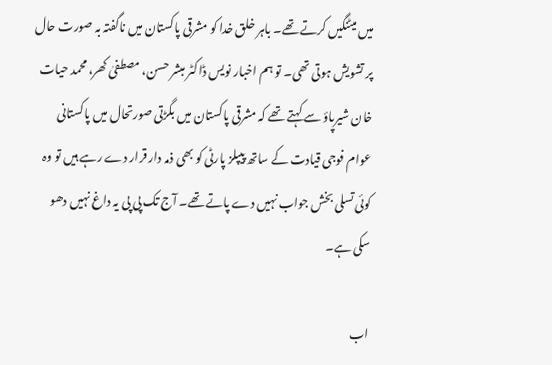میں میٹنگیں کرتے تھے۔ باہر خلق خدا کو مشرقی پاکستان میں ناگفتہ بہ صورت حال پر تشویش ہوتی تھی۔ تو ہم اخبار نویس ڈاکٹر مبشر حسن، مصطفیٰ کھر، محمد حیات خان شیرپاؤ سے کہتے تھے کہ مشرقی پاکستان میں بگڑتی صورتحال میں پاکستانی عوام فوجی قیادت کے ساتھ پیپلز پارٹی کو بھی ذمہ دار قرار دے رہے ہیں تو وہ کوئی تسلی بخش جواب نہیں دے پاتے تھے۔ آج تک پی پی یہ داغ نہیں دھو سکی ہے۔

اب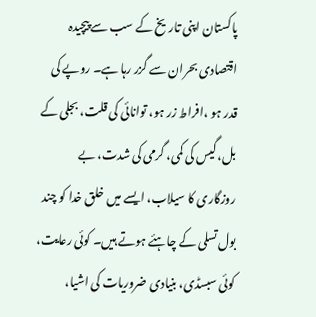پاکستان اپنی تاریخ کے سب سے پیچیدہ اقتصادی بحران سے گزر رہا ہے۔ روپے کی قدر ہو ،افراط زر ہو، توانائی کی قلت، بجلی کے بل، گیس کی کمی، گرمی کی شدت، بے روزگاری کا سیلاب، ایسے میں خلق خدا کو چند بول تسلی کے چاہئے ہوتے ہیں۔ کوئی رعایت، کوئی سبسڈی، بنیادی ضروریات کی اشیا،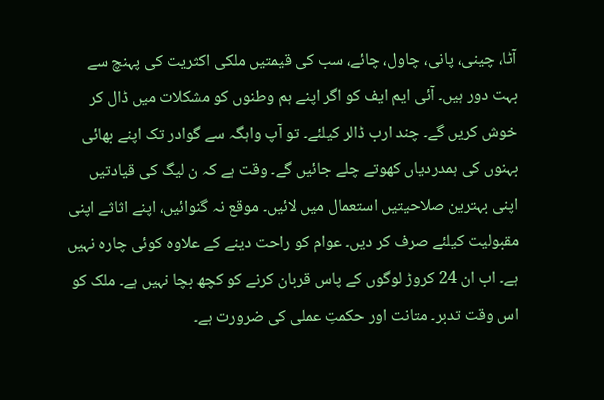آٹا، چینی، پانی، چاول، چائے، سب کی قیمتیں ملکی اکثریت کی پہنچ سے بہت دور ہیں۔ آئی ایم ایف کو اگر اپنے ہم وطنوں کو مشکلات میں ڈال کر خوش کریں گے۔ چند ارب ڈالر کیلئے۔ تو آپ واہگہ سے گوادر تک اپنے بھائی بہنوں کی ہمدردیاں کھوتے چلے جائیں گے۔ وقت ہے کہ ن لیگ کی قیادتیں اپنی بہترین صلاحیتیں استعمال میں لائیں۔ موقع نہ گنوائیں، اپنے اثاثے اپنی مقبولیت کیلئے صرف کر دیں۔ عوام کو راحت دینے کے علاوہ کوئی چارہ نہیں ہے۔ اب ان 24 کروڑ لوگوں کے پاس قربان کرنے کو کچھ بچا نہیں ہے۔ ملک کو اس وقت تدبر۔ متانت اور حکمتِ عملی کی ضرورت ہے۔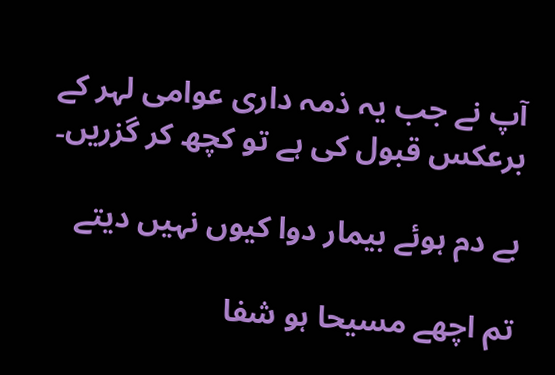آپ نے جب یہ ذمہ داری عوامی لہر کے برعکس قبول کی ہے تو کچھ کر گزریں۔

بے دم ہوئے بیمار دوا کیوں نہیں دیتے

تم اچھے مسیحا ہو شفا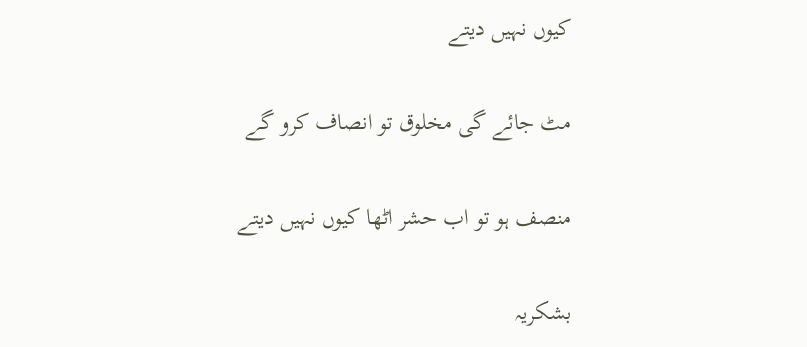کیوں نہیں دیتے

مٹ جائے گی مخلوق تو انصاف کرو گے

منصف ہو تو اب حشر اٹھا کیوں نہیں دیتے

بشکریہ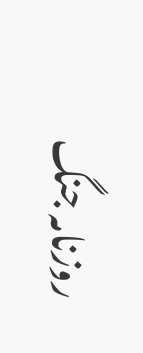روزنامہ جنگ